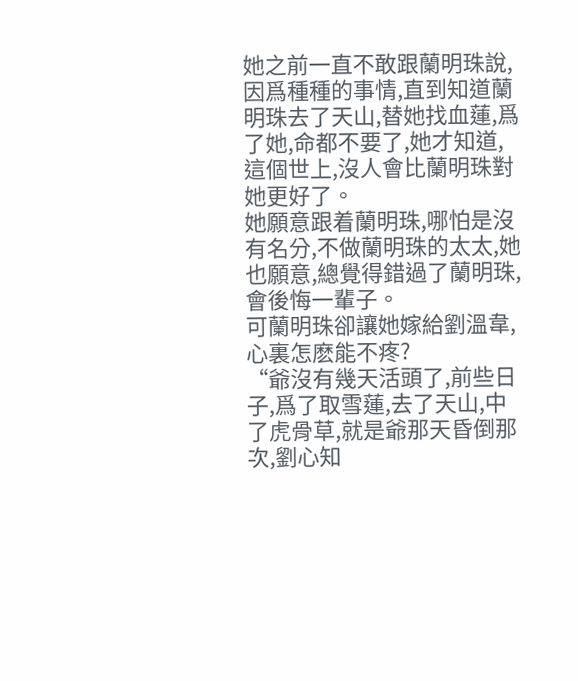她之前一直不敢跟蘭明珠說,因爲種種的事情,直到知道蘭明珠去了天山,替她找血蓮,爲了她,命都不要了,她才知道,這個世上,沒人會比蘭明珠對她更好了。
她願意跟着蘭明珠,哪怕是沒有名分,不做蘭明珠的太太,她也願意,總覺得錯過了蘭明珠,會後悔一輩子。
可蘭明珠卻讓她嫁給劉溫韋,心裏怎麽能不疼?
“爺沒有幾天活頭了,前些日子,爲了取雪蓮,去了天山,中了虎骨草,就是爺那天昏倒那次,劉心知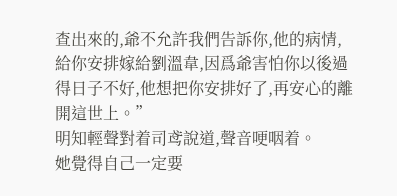查出來的,爺不允許我們告訴你,他的病情,給你安排嫁給劉溫韋,因爲爺害怕你以後過得日子不好,他想把你安排好了,再安心的離開這世上。”
明知輕聲對着司鸢說道,聲音哽咽着。
她覺得自己一定要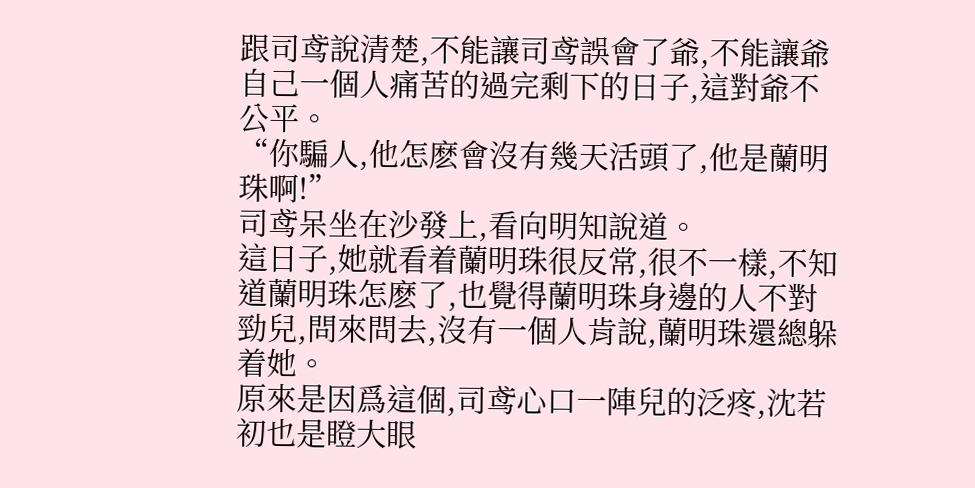跟司鸢說清楚,不能讓司鸢誤會了爺,不能讓爺自己一個人痛苦的過完剩下的日子,這對爺不公平。
“你騙人,他怎麽會沒有幾天活頭了,他是蘭明珠啊!”
司鸢呆坐在沙發上,看向明知說道。
這日子,她就看着蘭明珠很反常,很不一樣,不知道蘭明珠怎麽了,也覺得蘭明珠身邊的人不對勁兒,問來問去,沒有一個人肯說,蘭明珠還總躲着她。
原來是因爲這個,司鸢心口一陣兒的泛疼,沈若初也是瞪大眼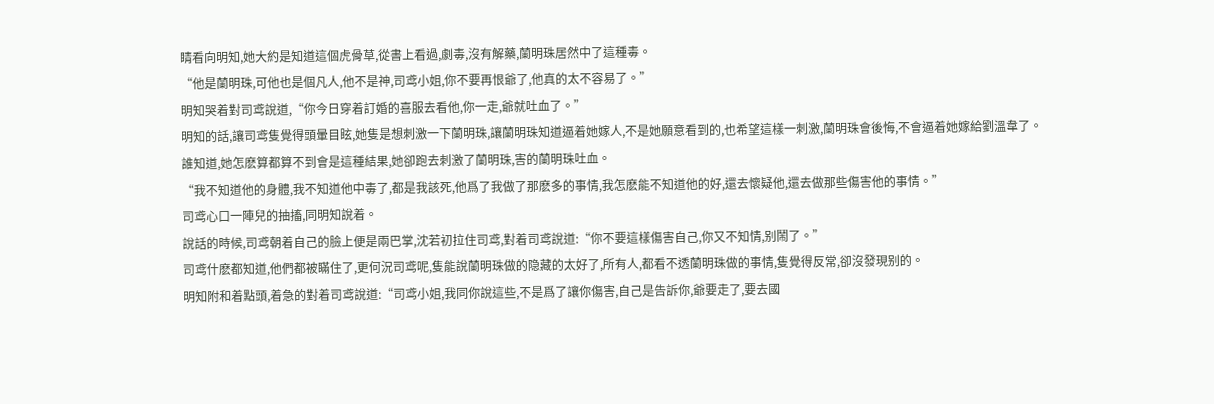睛看向明知,她大約是知道這個虎骨草,從書上看過,劇毒,沒有解藥,蘭明珠居然中了這種毒。
“他是蘭明珠,可他也是個凡人,他不是神,司鸢小姐,你不要再恨爺了,他真的太不容易了。”
明知哭着對司鸢說道,“你今日穿着訂婚的喜服去看他,你一走,爺就吐血了。”
明知的話,讓司鸢隻覺得頭暈目眩,她隻是想刺激一下蘭明珠,讓蘭明珠知道逼着她嫁人,不是她願意看到的,也希望這樣一刺激,蘭明珠會後悔,不會逼着她嫁給劉溫韋了。
誰知道,她怎麽算都算不到會是這種結果,她卻跑去刺激了蘭明珠,害的蘭明珠吐血。
“我不知道他的身體,我不知道他中毒了,都是我該死,他爲了我做了那麽多的事情,我怎麽能不知道他的好,還去懷疑他,還去做那些傷害他的事情。”
司鸢心口一陣兒的抽搐,同明知說着。
說話的時候,司鸢朝着自己的臉上便是兩巴掌,沈若初拉住司鸢,對着司鸢說道:“你不要這樣傷害自己,你又不知情,别鬧了。”
司鸢什麽都知道,他們都被瞞住了,更何況司鸢呢,隻能說蘭明珠做的隐藏的太好了,所有人,都看不透蘭明珠做的事情,隻覺得反常,卻沒發現别的。
明知附和着點頭,着急的對着司鸢說道:“司鸢小姐,我同你說這些,不是爲了讓你傷害,自己是告訴你,爺要走了,要去國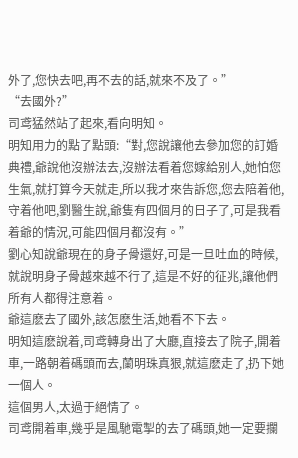外了,您快去吧,再不去的話,就來不及了。”
“去國外?”
司鸢猛然站了起來,看向明知。
明知用力的點了點頭:“對,您說讓他去參加您的訂婚典禮,爺說他沒辦法去,沒辦法看着您嫁給别人,她怕您生氣,就打算今天就走,所以我才來告訴您,您去陪着他,守着他吧,劉醫生說,爺隻有四個月的日子了,可是我看着爺的情況,可能四個月都沒有。”
劉心知說爺現在的身子骨還好,可是一旦吐血的時候,就說明身子骨越來越不行了,這是不好的征兆,讓他們所有人都得注意着。
爺這麽去了國外,該怎麽生活,她看不下去。
明知這麽說着,司鸢轉身出了大廳,直接去了院子,開着車,一路朝着碼頭而去,蘭明珠真狠,就這麽走了,扔下她一個人。
這個男人,太過于絕情了。
司鸢開着車,幾乎是風馳電掣的去了碼頭,她一定要攔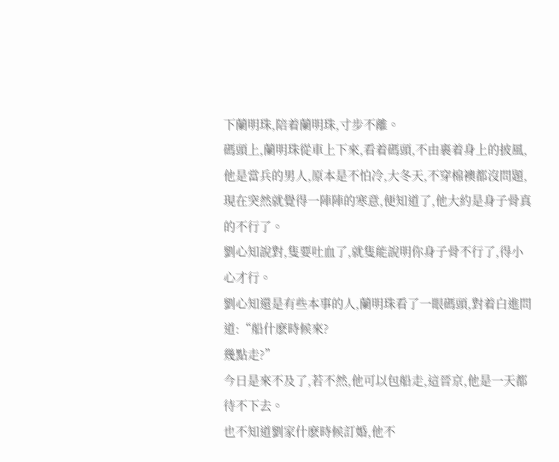下蘭明珠,陪着蘭明珠,寸步不離。
碼頭上,蘭明珠從車上下來,看着碼頭,不由裹着身上的披風,他是當兵的男人,原本是不怕冷,大冬天,不穿棉襖都沒問題,現在突然就覺得一陣陣的寒意,便知道了,他大約是身子骨真的不行了。
劉心知說對,隻要吐血了,就隻能說明你身子骨不行了,得小心才行。
劉心知還是有些本事的人,蘭明珠看了一眼碼頭,對着白進問道:“船什麽時候來?
幾點走?”
今日是來不及了,若不然,他可以包船走,這晉京,他是一天都待不下去。
也不知道劉家什麽時候訂婚,他不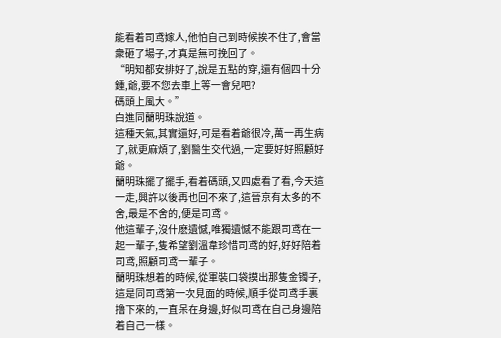能看着司鸢嫁人,他怕自己到時候挨不住了,會當衆砸了場子,才真是無可挽回了。
“明知都安排好了,說是五點的穿,還有個四十分鍾,爺,要不您去車上等一會兒吧?
碼頭上風大。”
白進同蘭明珠說道。
這種天氣,其實還好,可是看着爺很冷,萬一再生病了,就更麻煩了,劉醫生交代過,一定要好好照顧好爺。
蘭明珠擺了擺手,看着碼頭,又四處看了看,今天這一走,興許以後再也回不來了,這晉京有太多的不舍,最是不舍的,便是司鸢。
他這輩子,沒什麽遺憾,唯獨遺憾不能跟司鸢在一起一輩子,隻希望劉溫韋珍惜司鸢的好,好好陪着司鸢,照顧司鸢一輩子。
蘭明珠想着的時候,從軍裝口袋摸出那隻金镯子,這是同司鸢第一次見面的時候,順手從司鸢手裏撸下來的,一直呆在身邊,好似司鸢在自己身邊陪着自己一樣。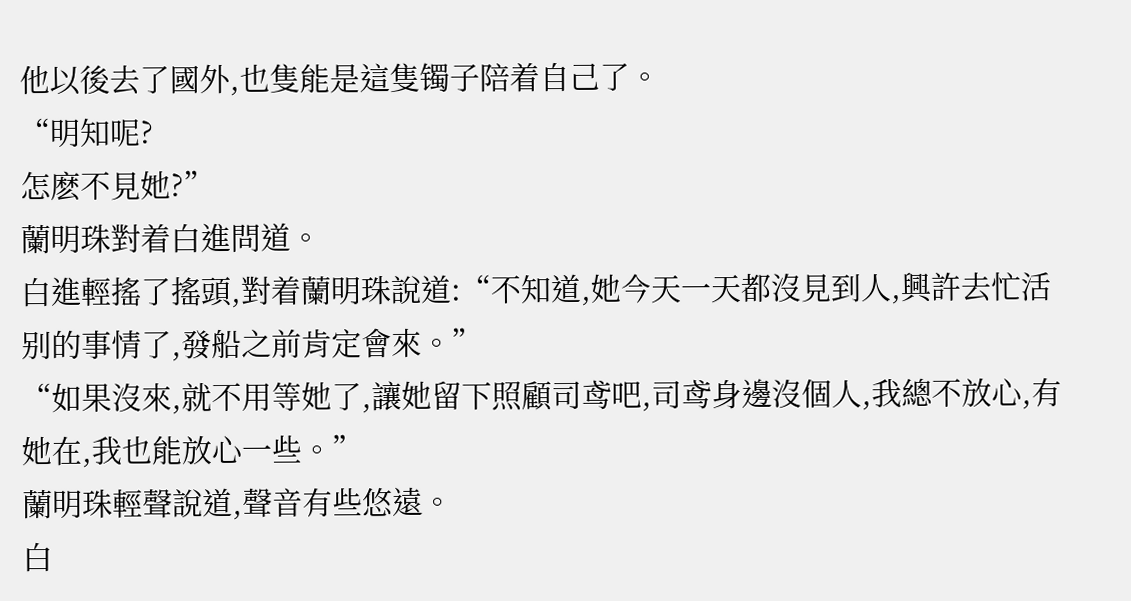他以後去了國外,也隻能是這隻镯子陪着自己了。
“明知呢?
怎麽不見她?”
蘭明珠對着白進問道。
白進輕搖了搖頭,對着蘭明珠說道:“不知道,她今天一天都沒見到人,興許去忙活别的事情了,發船之前肯定會來。”
“如果沒來,就不用等她了,讓她留下照顧司鸢吧,司鸢身邊沒個人,我總不放心,有她在,我也能放心一些。”
蘭明珠輕聲說道,聲音有些悠遠。
白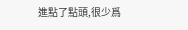進點了點頭,很少爲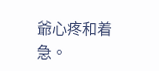爺心疼和着急。